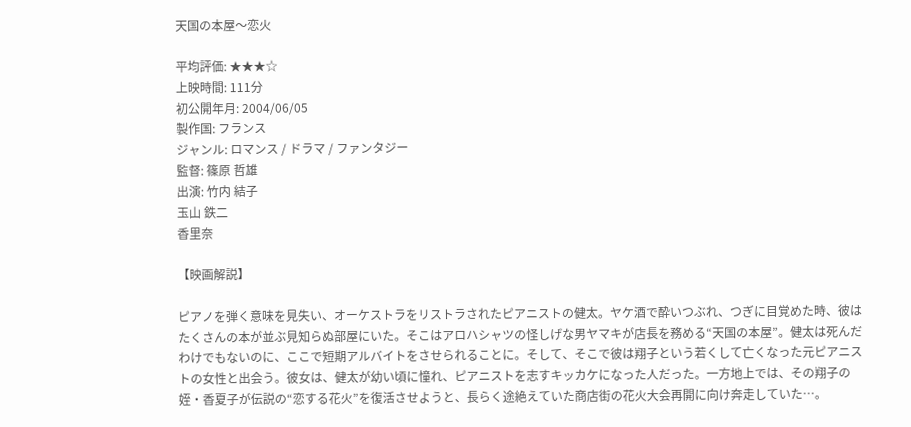天国の本屋〜恋火

平均評価: ★★★☆
上映時間: 111分
初公開年月: 2004/06/05
製作国: フランス
ジャンル: ロマンス / ドラマ / ファンタジー
監督: 篠原 哲雄
出演: 竹内 結子
玉山 鉄二
香里奈

【映画解説】

ピアノを弾く意味を見失い、オーケストラをリストラされたピアニストの健太。ヤケ酒で酔いつぶれ、つぎに目覚めた時、彼はたくさんの本が並ぶ見知らぬ部屋にいた。そこはアロハシャツの怪しげな男ヤマキが店長を務める“天国の本屋”。健太は死んだわけでもないのに、ここで短期アルバイトをさせられることに。そして、そこで彼は翔子という若くして亡くなった元ピアニストの女性と出会う。彼女は、健太が幼い頃に憧れ、ピアニストを志すキッカケになった人だった。一方地上では、その翔子の姪・香夏子が伝説の“恋する花火”を復活させようと、長らく途絶えていた商店街の花火大会再開に向け奔走していた…。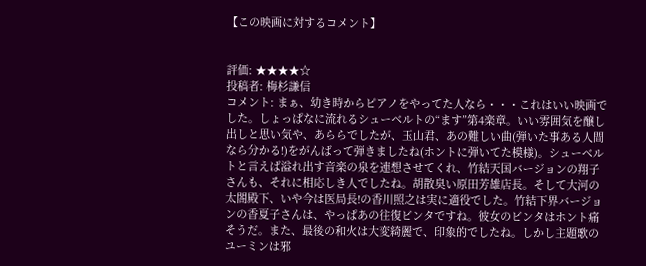【この映画に対するコメント】


評価: ★★★★☆
投稿者: 梅杉謙信
コメント: まぁ、幼き時からピアノをやってた人なら・・・これはいい映画でした。しょっぱなに流れるシューベルトの“ます”第4楽章。いい雰囲気を醸し出しと思い気や、あららでしたが、玉山君、あの難しい曲(弾いた事ある人間なら分かる!)をがんばって弾きましたね(ホントに弾いてた模様)。シューベルトと言えば溢れ出す音楽の泉を連想させてくれ、竹結天国バージョンの翔子さんも、それに相応しき人でしたね。胡散臭い原田芳雄店長。そして大河の太閤殿下、いや今は医局長!の香川照之は実に適役でした。竹結下界バージョンの香夏子さんは、やっぱあの往復ビンタですね。彼女のビンタはホント痛そうだ。また、最後の和火は大変綺麗で、印象的でしたね。しかし主題歌のユーミンは邪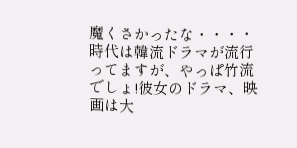魔くさかったな・・・・時代は韓流ドラマが流行ってますが、やっぱ竹流でしょ!彼女のドラマ、映画は大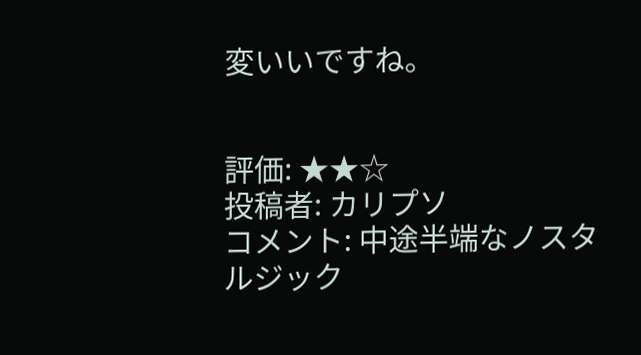変いいですね。


評価: ★★☆
投稿者: カリプソ
コメント: 中途半端なノスタルジック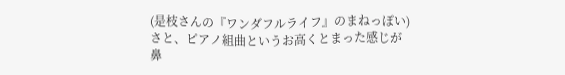(是枝さんの『ワンダフルライフ』のまねっぽい)さと、ピアノ組曲というお高くとまった感じが鼻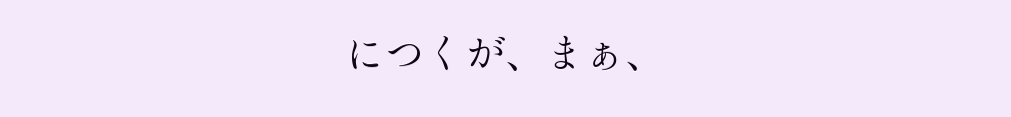につくが、まぁ、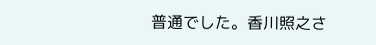普通でした。香川照之さ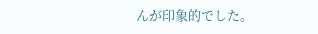んが印象的でした。